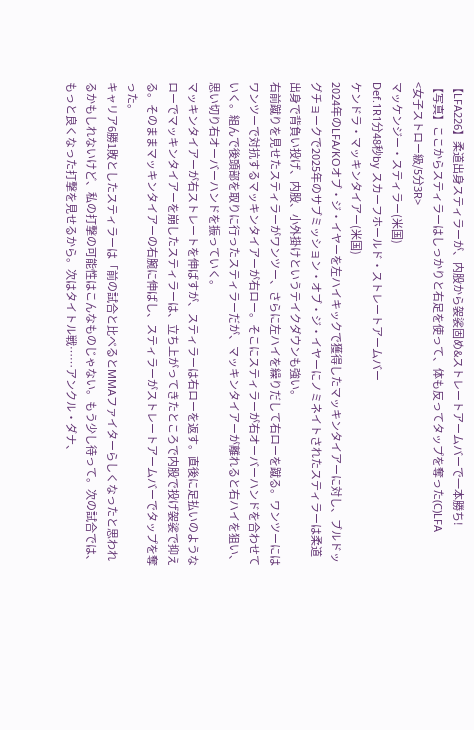【LFA226】柔道出身スティラーが、内股から袈裟固め&ストレートアームバーで一本勝ち!
【写真】ここからスティラーはしっかりと右足を使って、体も反ってタップを奪った(C)LFA
<女子ストロー級/5分3R>
マッケンジー・スティラー(米国)
Def.1R1分48秒by スカーフホールド・ストレートアームバー
ケンドラ・マッキンタイアー(米国)
2024年のLFA/KOオブ・ジ・イヤーを左ハイキックで獲得したマッキンタイアーに対し、ブルドッグチョークで2025年のサブミッション・オブ・ジ・イヤーにノミネイトされたスティラーは柔道出身で背負い投げ、内股、小外掛けというテイクダウンも強い。
右前蹴りを見せたスティラーがワンツー、さらに左ハイを繰りだして右ローを蹴る。ワンツーにはワンツーで対抗するマッキンタイアーが右ロー。そこにスティラーが右オーバーハンドを合わせていく。組んで後頭部を取りに行ったスティラーだが、マッキンタイアーが離れると右ハイを狙い、思い切り右オーバーハンドを振っていく。
マッキンタイアーが右ストレートを伸ばすが、スティラーは右ローを返す。直後に足払いのようなローでマッキンタイアーを崩したスティラーは、立ち上がってきたところで内股で投げ袈裟で抑える。そのままマッキンタイアーの右腕に伸ばし、スティラーがストレートアームバーでタップを奪った。
キャリア6勝1敗としたスティラーは「前の試合と比べるとMMAファイターらしくなったと思われるかもしれないけど、私の打撃の可能性はこんなものじゃない。もう少し待って。次の試合では、もっと良くなった打撃を見せるから。次はタイトル戦……アンクル・ダナ、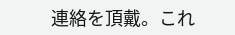連絡を頂戴。これ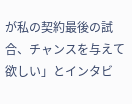が私の契約最後の試合、チャンスを与えて欲しい」とインタビ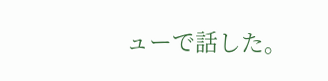ューで話した。